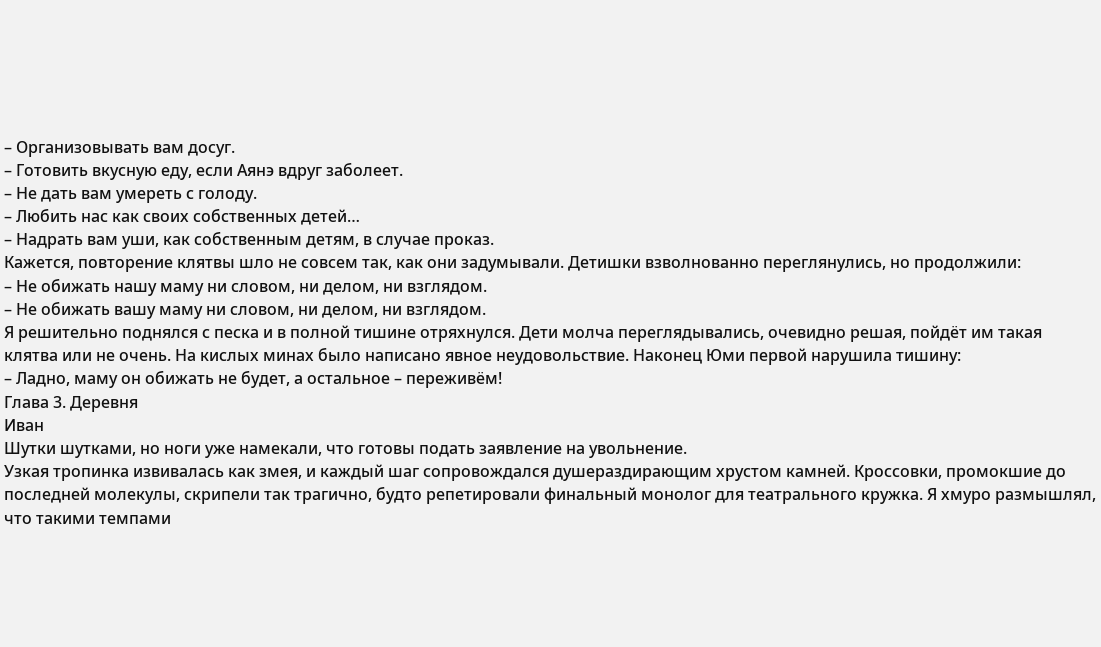– Организовывать вам досуг.
– Готовить вкусную еду, если Аянэ вдруг заболеет.
– Не дать вам умереть с голоду.
– Любить нас как своих собственных детей…
– Надрать вам уши, как собственным детям, в случае проказ.
Кажется, повторение клятвы шло не совсем так, как они задумывали. Детишки взволнованно переглянулись, но продолжили:
– Не обижать нашу маму ни словом, ни делом, ни взглядом.
– Не обижать вашу маму ни словом, ни делом, ни взглядом.
Я решительно поднялся с песка и в полной тишине отряхнулся. Дети молча переглядывались, очевидно решая, пойдёт им такая клятва или не очень. На кислых минах было написано явное неудовольствие. Наконец Юми первой нарушила тишину:
– Ладно, маму он обижать не будет, а остальное – переживём!
Глава 3. Деревня
Иван
Шутки шутками, но ноги уже намекали, что готовы подать заявление на увольнение.
Узкая тропинка извивалась как змея, и каждый шаг сопровождался душераздирающим хрустом камней. Кроссовки, промокшие до последней молекулы, скрипели так трагично, будто репетировали финальный монолог для театрального кружка. Я хмуро размышлял, что такими темпами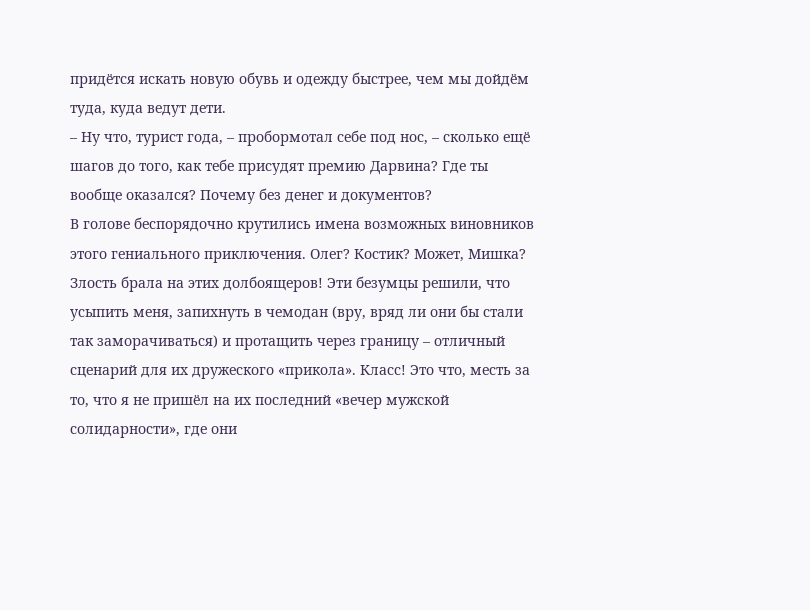придётся искать новую обувь и одежду быстрее, чем мы дойдём туда, куда ведут дети.
– Ну что, турист года, – пробормотал себе под нос, – сколько ещё шагов до того, как тебе присудят премию Дарвина? Где ты вообще оказался? Почему без денег и документов?
В голове беспорядочно крутились имена возможных виновников этого гениального приключения. Олег? Костик? Может, Мишка?
Злость брала на этих долбоящеров! Эти безумцы решили, что усыпить меня, запихнуть в чемодан (вру, вряд ли они бы стали так заморачиваться) и протащить через границу – отличный сценарий для их дружеского «прикола». Класс! Это что, месть за то, что я не пришёл на их последний «вечер мужской солидарности», где они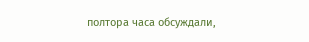полтора часа обсуждали,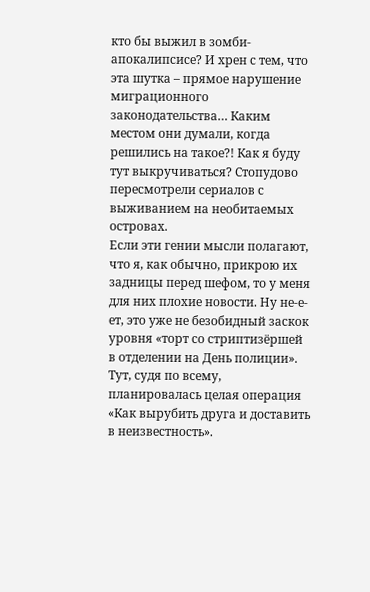кто бы выжил в зомби-апокалипсисе? И хрен с тем, что эта шутка – прямое нарушение миграционного законодательства… Каким местом они думали, когда решились на такое?! Как я буду тут выкручиваться? Стопудово пересмотрели сериалов с выживанием на необитаемых островах.
Если эти гении мысли полагают, что я, как обычно, прикрою их задницы перед шефом, то у меня для них плохие новости. Ну не-е-ет, это уже не безобидный заскок уровня «торт со стриптизёршей в отделении на День полиции». Тут, судя по всему, планировалась целая операция «Как вырубить друга и доставить в неизвестность».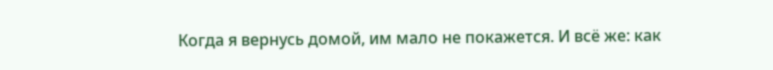Когда я вернусь домой, им мало не покажется. И всё же: как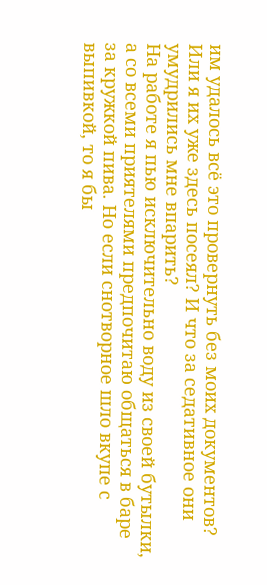им удалось всё это провернуть без моих документов? Или я их уже здесь посеял? И что за седативное они умудрились мне впарить?
На работе я пью исключительно воду из своей бутылки, а со всеми приятелями предпочитаю общаться в баре за кружкой пива. Но если снотворное шло вкупе с выпивкой, то я бы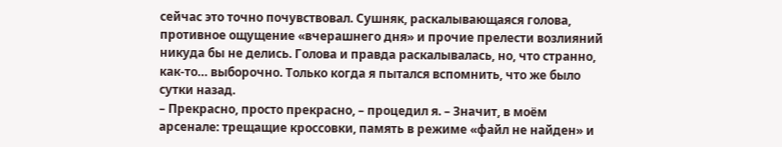сейчас это точно почувствовал. Сушняк, раскалывающаяся голова, противное ощущение «вчерашнего дня» и прочие прелести возлияний никуда бы не делись. Голова и правда раскалывалась, но, что странно, как-то… выборочно. Только когда я пытался вспомнить, что же было сутки назад.
– Прекрасно, просто прекрасно, – процедил я. – Значит, в моём арсенале: трещащие кроссовки, память в режиме «файл не найден» и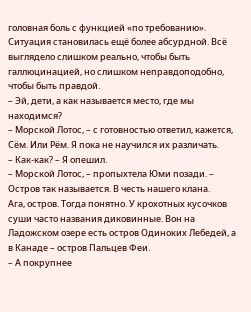головная боль с функцией «по требованию».
Ситуация становилась ещё более абсурдной. Всё выглядело слишком реально, чтобы быть галлюцинацией, но слишком неправдоподобно, чтобы быть правдой.
– Эй, дети, а как называется место, где мы находимся?
– Морской Лотос, – с готовностью ответил, кажется, Сём. Или Рём. Я пока не научился их различать.
– Как-как? – Я опешил.
– Морской Лотос, – пропыхтела Юми позади. – Остров так называется. В честь нашего клана.
Ага, остров. Тогда понятно. У крохотных кусочков суши часто названия диковинные. Вон на Ладожском озере есть остров Одиноких Лебедей, а в Канаде – остров Пальцев Феи.
– А покрупнее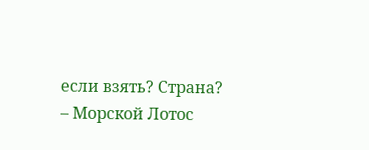если взять? Страна?
– Морской Лотос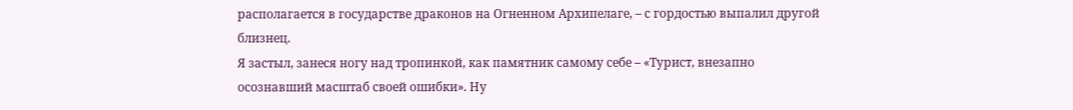располагается в государстве драконов на Огненном Архипелаге, – с гордостью выпалил другой близнец.
Я застыл, занеся ногу над тропинкой, как памятник самому себе – «Турист, внезапно осознавший масштаб своей ошибки». Ну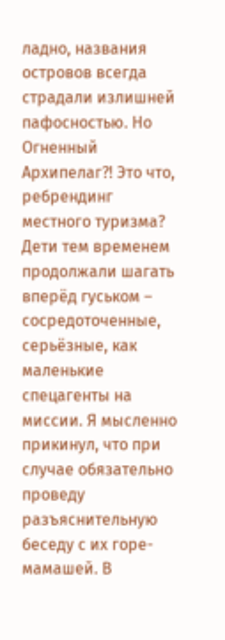ладно, названия островов всегда страдали излишней пафосностью. Но Огненный Архипелаг?! Это что, ребрендинг местного туризма?
Дети тем временем продолжали шагать вперёд гуськом – сосредоточенные, серьёзные, как маленькие спецагенты на миссии. Я мысленно прикинул, что при случае обязательно проведу разъяснительную беседу с их горе-мамашей. В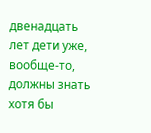двенадцать лет дети уже, вообще-то, должны знать хотя бы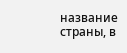название страны, в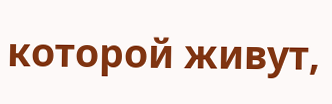которой живут,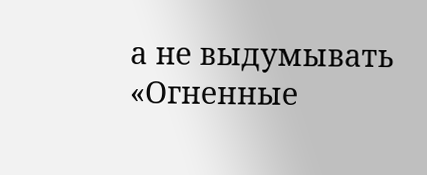а не выдумывать «Огненные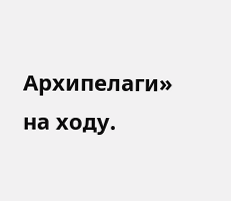Архипелаги» на ходу.